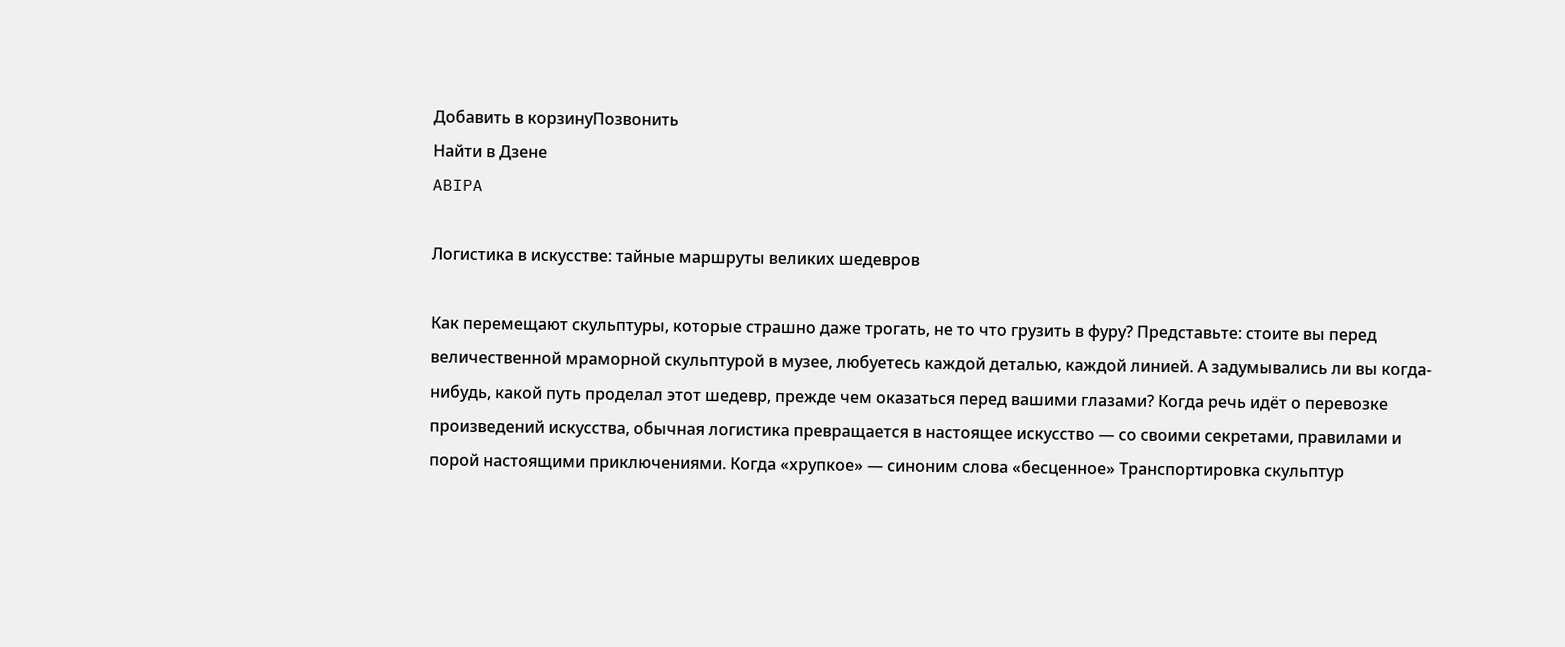Добавить в корзинуПозвонить
Найти в Дзене
ABIPA

Логистика в искусстве: тайные маршруты великих шедевров

Как перемещают скульптуры, которые страшно даже трогать, не то что грузить в фуру? Представьте: стоите вы перед величественной мраморной скульптурой в музее, любуетесь каждой деталью, каждой линией. А задумывались ли вы когда-нибудь, какой путь проделал этот шедевр, прежде чем оказаться перед вашими глазами? Когда речь идёт о перевозке произведений искусства, обычная логистика превращается в настоящее искусство — со своими секретами, правилами и порой настоящими приключениями. Когда «хрупкое» — синоним слова «бесценное» Транспортировка скульптур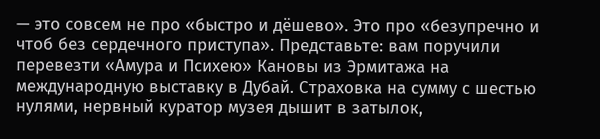— это совсем не про «быстро и дёшево». Это про «безупречно и чтоб без сердечного приступа». Представьте: вам поручили перевезти «Амура и Психею» Кановы из Эрмитажа на международную выставку в Дубай. Страховка на сумму с шестью нулями, нервный куратор музея дышит в затылок,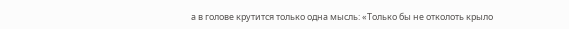а в голове крутится только одна мысль: «Только бы не отколоть крыло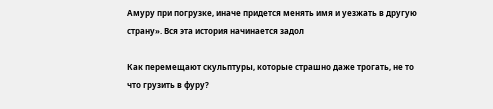Амуру при погрузке, иначе придется менять имя и уезжать в другую страну». Вся эта история начинается задол

Как перемещают скульптуры, которые страшно даже трогать, не то что грузить в фуру?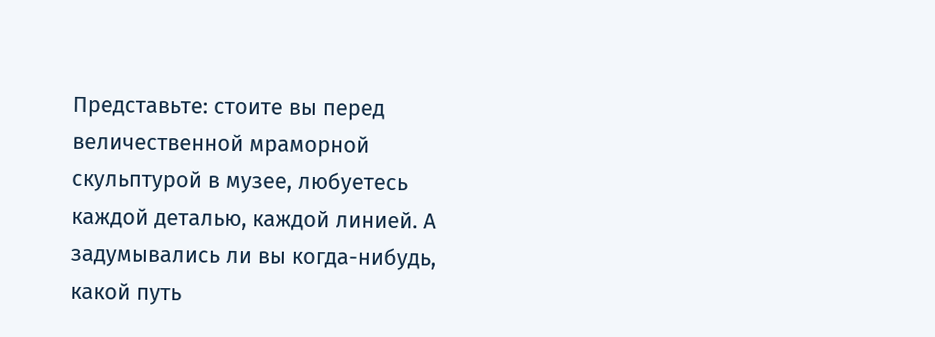Представьте: стоите вы перед величественной мраморной скульптурой в музее, любуетесь каждой деталью, каждой линией. А задумывались ли вы когда-нибудь, какой путь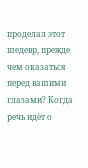проделал этот шедевр, прежде чем оказаться перед вашими глазами? Когда речь идёт о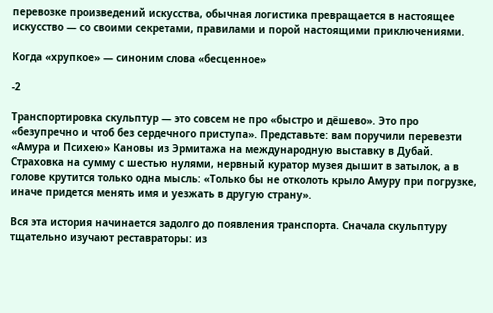перевозке произведений искусства, обычная логистика превращается в настоящее искусство — со своими секретами, правилами и порой настоящими приключениями.

Когда «хрупкое» — синоним слова «бесценное»

-2

Транспортировка скульптур — это совсем не про «быстро и дёшево». Это про «безупречно и чтоб без сердечного приступа». Представьте: вам поручили перевезти «Амура и Психею» Кановы из Эрмитажа на международную выставку в Дубай. Страховка на сумму с шестью нулями, нервный куратор музея дышит в затылок, а в голове крутится только одна мысль: «Только бы не отколоть крыло Амуру при погрузке, иначе придется менять имя и уезжать в другую страну».

Вся эта история начинается задолго до появления транспорта. Сначала скульптуру тщательно изучают реставраторы: из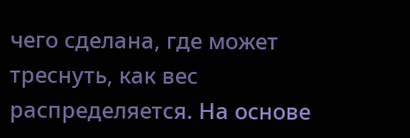чего сделана, где может треснуть, как вес распределяется. На основе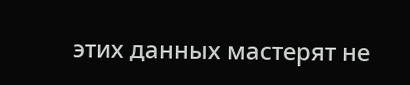этих данных мастерят не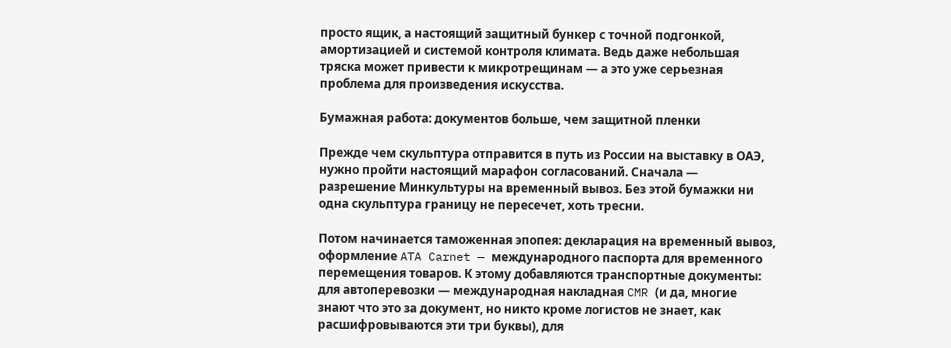просто ящик, а настоящий защитный бункер с точной подгонкой, амортизацией и системой контроля климата. Ведь даже небольшая тряска может привести к микротрещинам — а это уже серьезная проблема для произведения искусства.

Бумажная работа: документов больше, чем защитной пленки

Прежде чем скульптура отправится в путь из России на выставку в ОАЭ, нужно пройти настоящий марафон согласований. Сначала — разрешение Минкультуры на временный вывоз. Без этой бумажки ни одна скульптура границу не пересечет, хоть тресни.

Потом начинается таможенная эпопея: декларация на временный вывоз, оформление ATA Carnet — международного паспорта для временного перемещения товаров. К этому добавляются транспортные документы: для автоперевозки — международная накладная CMR (и да, многие знают что это за документ, но никто кроме логистов не знает, как расшифровываются эти три буквы), для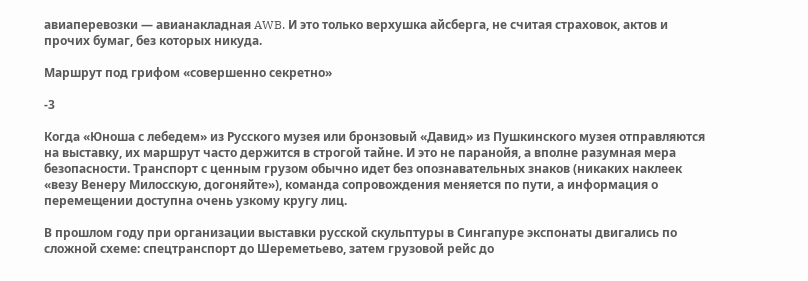авиаперевозки — авианакладная AWB. И это только верхушка айсберга, не считая страховок, актов и прочих бумаг, без которых никуда.

Маршрут под грифом «совершенно секретно»

-3

Когда «Юноша с лебедем» из Русского музея или бронзовый «Давид» из Пушкинского музея отправляются на выставку, их маршрут часто держится в строгой тайне. И это не паранойя, а вполне разумная мера безопасности. Транспорт с ценным грузом обычно идет без опознавательных знаков (никаких наклеек «везу Венеру Милосскую, догоняйте»), команда сопровождения меняется по пути, а информация о перемещении доступна очень узкому кругу лиц.

В прошлом году при организации выставки русской скульптуры в Сингапуре экспонаты двигались по сложной схеме: спецтранспорт до Шереметьево, затем грузовой рейс до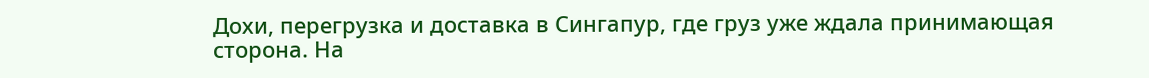Дохи, перегрузка и доставка в Сингапур, где груз уже ждала принимающая сторона. На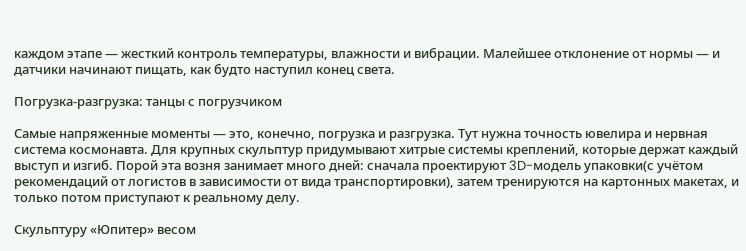каждом этапе — жесткий контроль температуры, влажности и вибрации. Малейшее отклонение от нормы — и датчики начинают пищать, как будто наступил конец света.

Погрузка-разгрузка: танцы с погрузчиком

Самые напряженные моменты — это, конечно, погрузка и разгрузка. Тут нужна точность ювелира и нервная система космонавта. Для крупных скульптур придумывают хитрые системы креплений, которые держат каждый выступ и изгиб. Порой эта возня занимает много дней: сначала проектируют 3D-модель упаковки(с учётом рекомендаций от логистов в зависимости от вида транспортировки), затем тренируются на картонных макетах, и только потом приступают к реальному делу.

Скульптуру «Юпитер» весом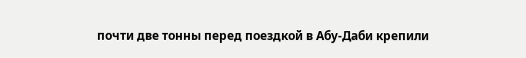почти две тонны перед поездкой в Абу-Даби крепили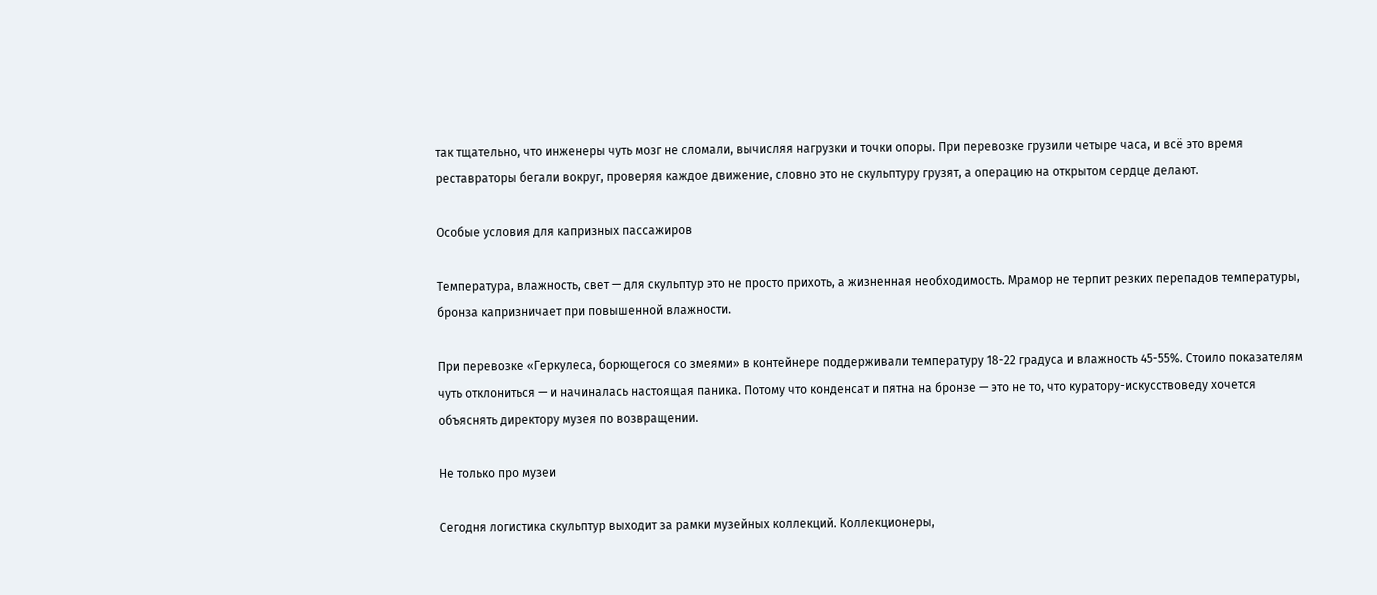так тщательно, что инженеры чуть мозг не сломали, вычисляя нагрузки и точки опоры. При перевозке грузили четыре часа, и всё это время реставраторы бегали вокруг, проверяя каждое движение, словно это не скульптуру грузят, а операцию на открытом сердце делают.

Особые условия для капризных пассажиров

Температура, влажность, свет — для скульптур это не просто прихоть, а жизненная необходимость. Мрамор не терпит резких перепадов температуры, бронза капризничает при повышенной влажности.

При перевозке «Геркулеса, борющегося со змеями» в контейнере поддерживали температуру 18-22 градуса и влажность 45-55%. Стоило показателям чуть отклониться — и начиналась настоящая паника. Потому что конденсат и пятна на бронзе — это не то, что куратору-искусствоведу хочется объяснять директору музея по возвращении.

Не только про музеи

Сегодня логистика скульптур выходит за рамки музейных коллекций. Коллекционеры,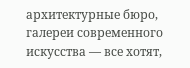архитектурные бюро, галереи современного искусства — все хотят,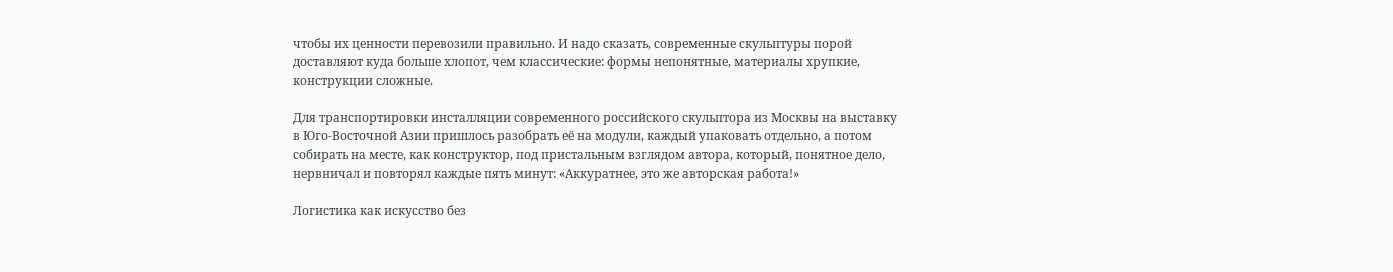чтобы их ценности перевозили правильно. И надо сказать, современные скульптуры порой доставляют куда больше хлопот, чем классические: формы непонятные, материалы хрупкие, конструкции сложные.

Для транспортировки инсталляции современного российского скульптора из Москвы на выставку в Юго-Восточной Азии пришлось разобрать её на модули, каждый упаковать отдельно, а потом собирать на месте, как конструктор, под пристальным взглядом автора, который, понятное дело, нервничал и повторял каждые пять минут: «Аккуратнее, это же авторская работа!»

Логистика как искусство без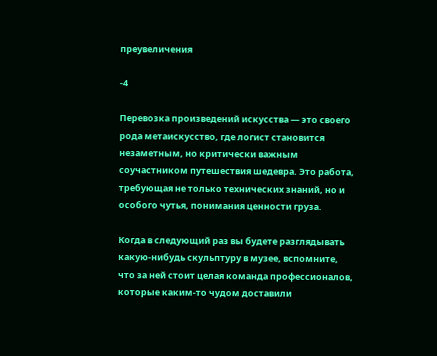преувеличения

-4

Перевозка произведений искусства — это своего рода метаискусство, где логист становится незаметным, но критически важным соучастником путешествия шедевра. Это работа, требующая не только технических знаний, но и особого чутья, понимания ценности груза.

Когда в следующий раз вы будете разглядывать какую-нибудь скульптуру в музее, вспомните, что за ней стоит целая команда профессионалов, которые каким-то чудом доставили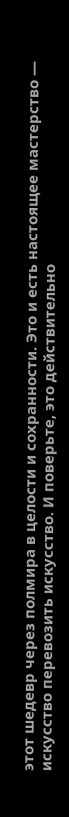этот шедевр через полмира в целости и сохранности. Это и есть настоящее мастерство — искусство перевозить искусство. И поверьте, это действительно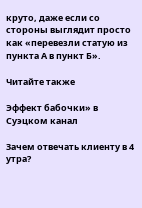круто, даже если со стороны выглядит просто как «перевезли статую из пункта А в пункт Б».

Читайте также

Эффект бабочки» в Суэцком канал

Зачем отвечать клиенту в 4 утра?